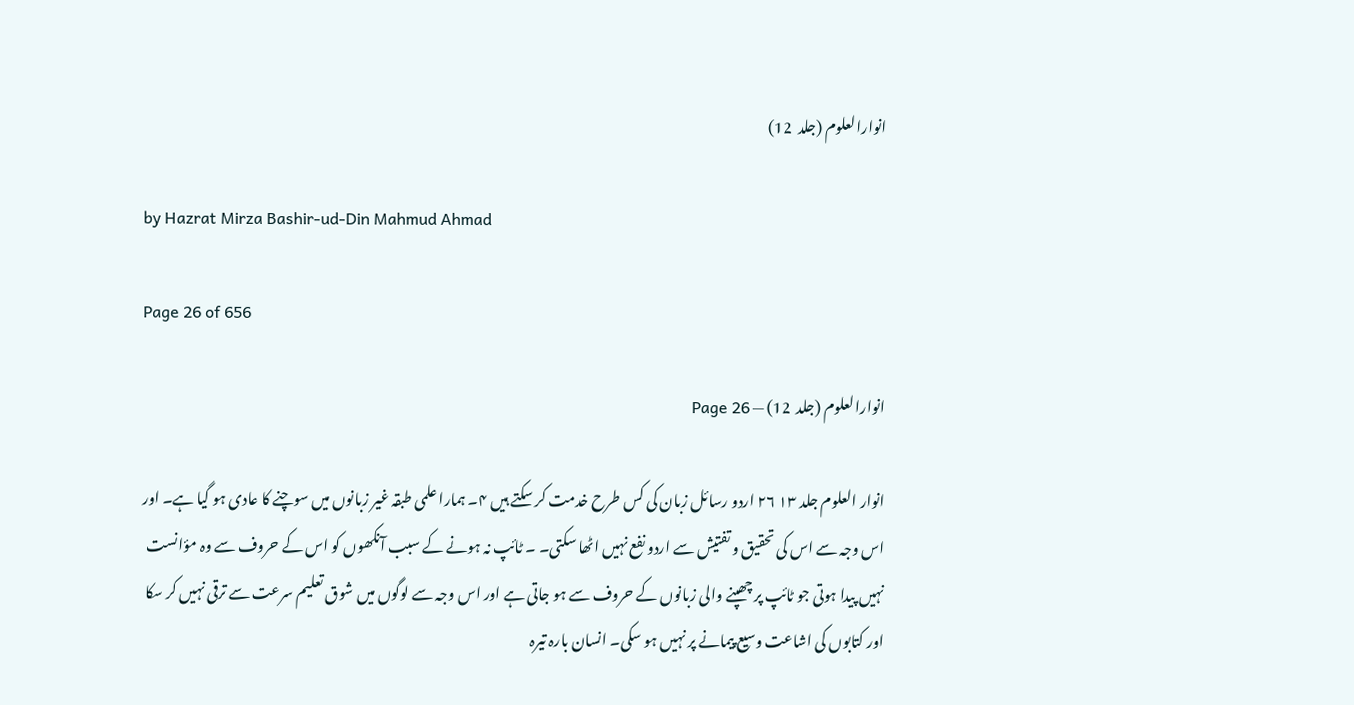انوارالعلوم (جلد  12)

by Hazrat Mirza Bashir-ud-Din Mahmud Ahmad

Page 26 of 656

انوارالعلوم (جلد  12) — Page 26

انوار العلوم جلد ۱۳ ۲۶ اردو رسائل زبان کی کس طرح خدمت کر سکتے ہیں ۴۔ ہمارا علمی طبقہ غیر زبانوں میں سوچنے کا عادی ہو گیا ہے۔ اور اس وجہ سے اس کی تحقیق و تفتیش سے اردو نفع نہیں اٹھا سکتی۔ ۔ ٹائپ نہ ہونے کے سبب آنکھوں کو اس کے حروف سے وہ مؤانست نہیں پیدا ہوتی جو ٹائپ پر چھپنے والی زبانوں کے حروف سے ہو جاتی ہے اور اس وجہ سے لوگوں میں شوق تعلیم سرعت سے ترقی نہیں کر سکا اور کتابوں کی اشاعت وسیع پیمانے پر نہیں ہو سکی۔ انسان بارہ تیرہ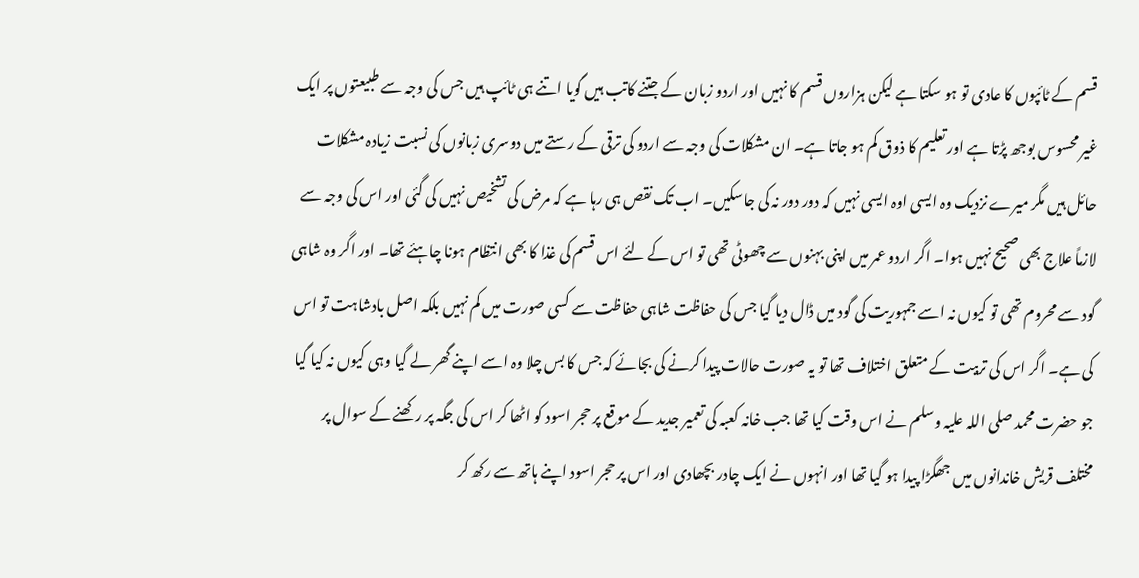قسم کے ٹائپوں کا عادی تو ہو سکتا ہے لیکن ہزاروں قسم کا نہیں اور اردو زبان کے جتنے کاتب ہیں گویا اتنے ہی ٹائپ ہیں جس کی وجہ سے طبیعتوں پر ایک غیر محسوس بوجھ پڑتا ہے اور تعلیم کا ذوق کم ہو جاتا ہے۔ ان مشکلات کی وجہ سے اردو کی ترقی کے رستے میں دوسری زبانوں کی نسبت زیادہ مشکلات حائل ہیں مگر میرے نزدیک وہ ایسی اوہ ایسی نہیں کہ دور دور نہ کی جاسکیں۔ اب تک نقص ہی رہا ہے کہ مرض کی تشخیص نہیں کی گئی اور اس کی وجہ سے لازماً علاج بھی صحیح نہیں ہوا۔ اگر اردو عمر میں اپنی بہنوں سے چھوٹی تھی تو اس کے لئے اس قسم کی غذا کا بھی انتظام ہونا چاہئے تھا۔ اور اگر وہ شاہی گود سے محروم تھی تو کیوں نہ اسے جمہوریت کی گود میں ڈال دیا گیا جس کی حفاظت شاہی حفاظت سے کسی صورت میں کم نہیں بلکہ اصل بادشاہت تو اس کی ہے۔ اگر اس کی تربیت کے متعلق اختلاف تھا تو یہ صورت حالات پیدا کرنے کی بجائے کہ جس کا بس چلا وہ اسے اپنے گھر لے گیا وہی کیوں نہ کیا گیا جو حضرت محمد صلی اللہ علیہ وسلم نے اس وقت کیا تھا جب خانہ کعبہ کی تعمیر جدید کے موقع پر حجر اسود کو اٹھا کر اس کی جگہ پر رکھنے کے سوال پر مختلف قریش خاندانوں میں جھگڑا پیدا ہو گیا تھا اور انہوں نے ایک چادر بچھادی اور اس پر حجر اسود اپنے ہاتھ سے رکھ کر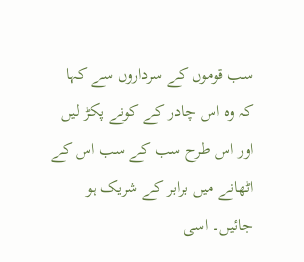سب قوموں کے سرداروں سے کہا کہ وہ اس چادر کے کونے پکڑ لیں اور اس طرح سب کے سب اس کے اٹھانے میں برابر کے شریک ہو جائیں۔ اسی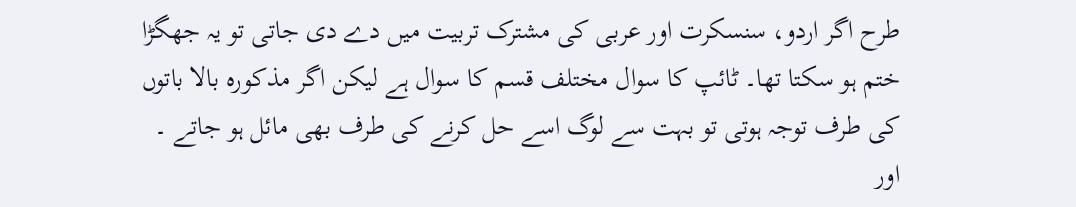طرح اگر اردو، سنسکرت اور عربی کی مشترک تربیت میں دے دی جاتی تو یہ جھگڑا ختم ہو سکتا تھا۔ ٹائپ کا سوال مختلف قسم کا سوال ہے لیکن اگر مذکورہ بالا باتوں کی طرف توجہ ہوتی تو بہت سے لوگ اسے حل کرنے کی طرف بھی مائل ہو جاتے ۔ اور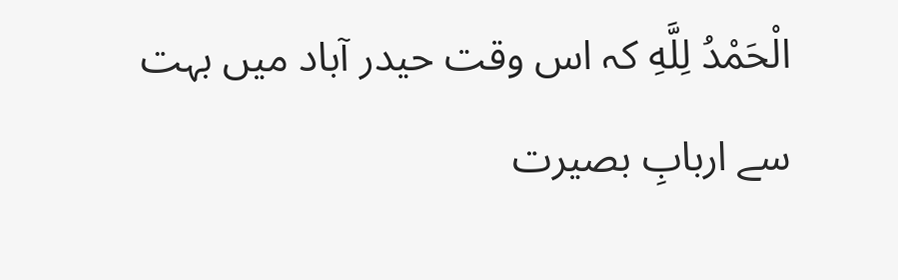الْحَمْدُ لِلَّهِ کہ اس وقت حیدر آباد میں بہت سے اربابِ بصیرت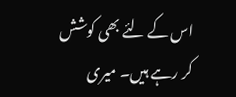اس کے لئے بھی کوشش کر رہے ہیں۔ میری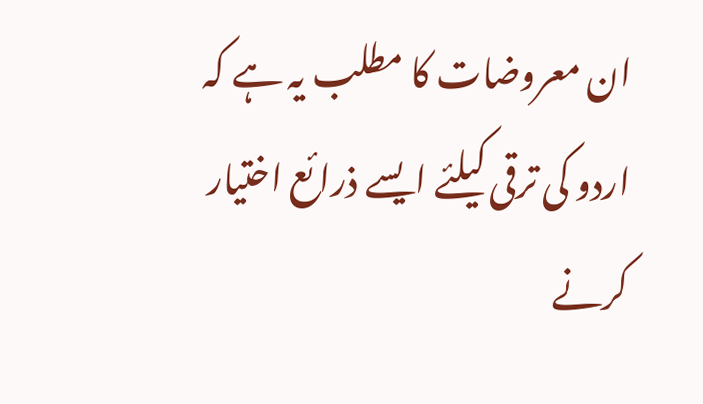ان معروضات کا مطلب یہ ہے کہ اردو کی ترقی کیلئے ایسے ذرائع اختیار کرنے